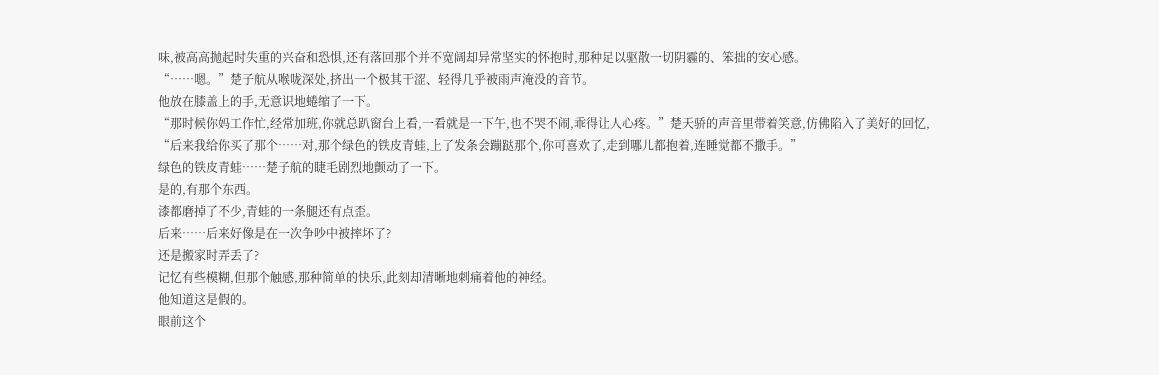味,被高高抛起时失重的兴奋和恐惧,还有落回那个并不宽阔却异常坚实的怀抱时,那种足以驱散一切阴霾的、笨拙的安心感。
“……嗯。”楚子航从喉咙深处,挤出一个极其干涩、轻得几乎被雨声淹没的音节。
他放在膝盖上的手,无意识地蜷缩了一下。
“那时候你妈工作忙,经常加班,你就总趴窗台上看,一看就是一下午,也不哭不闹,乖得让人心疼。”楚天骄的声音里带着笑意,仿佛陷入了美好的回忆,
“后来我给你买了那个……对,那个绿色的铁皮青蛙,上了发条会蹦跶那个,你可喜欢了,走到哪儿都抱着,连睡觉都不撒手。”
绿色的铁皮青蛙……楚子航的睫毛剧烈地颤动了一下。
是的,有那个东西。
漆都磨掉了不少,青蛙的一条腿还有点歪。
后来……后来好像是在一次争吵中被摔坏了?
还是搬家时弄丢了?
记忆有些模糊,但那个触感,那种简单的快乐,此刻却清晰地刺痛着他的神经。
他知道这是假的。
眼前这个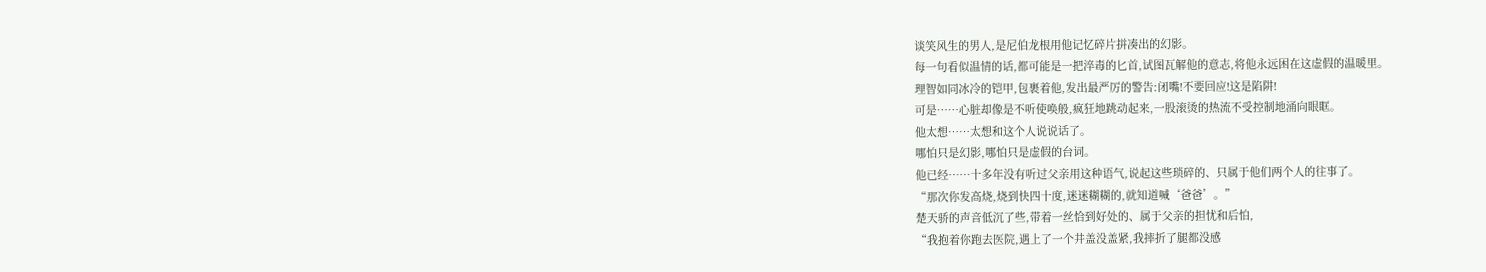谈笑风生的男人,是尼伯龙根用他记忆碎片拼凑出的幻影。
每一句看似温情的话,都可能是一把淬毒的匕首,试图瓦解他的意志,将他永远困在这虚假的温暖里。
理智如同冰冷的铠甲,包裹着他,发出最严厉的警告:闭嘴!不要回应!这是陷阱!
可是……心脏却像是不听使唤般,疯狂地跳动起来,一股滚烫的热流不受控制地涌向眼眶。
他太想……太想和这个人说说话了。
哪怕只是幻影,哪怕只是虚假的台词。
他已经……十多年没有听过父亲用这种语气,说起这些琐碎的、只属于他们两个人的往事了。
“那次你发高烧,烧到快四十度,迷迷糊糊的,就知道喊‘爸爸’。”
楚天骄的声音低沉了些,带着一丝恰到好处的、属于父亲的担忧和后怕,
“我抱着你跑去医院,遇上了一个井盖没盖紧,我摔折了腿都没感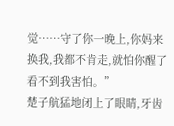觉……守了你一晚上,你妈来换我,我都不肯走,就怕你醒了看不到我害怕。”
楚子航猛地闭上了眼睛,牙齿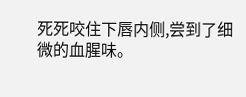死死咬住下唇内侧,尝到了细微的血腥味。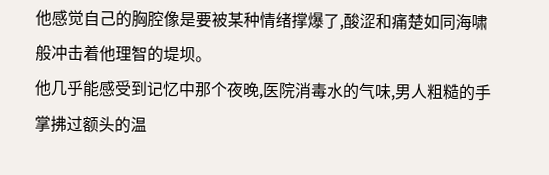他感觉自己的胸腔像是要被某种情绪撑爆了,酸涩和痛楚如同海啸般冲击着他理智的堤坝。
他几乎能感受到记忆中那个夜晚,医院消毒水的气味,男人粗糙的手掌拂过额头的温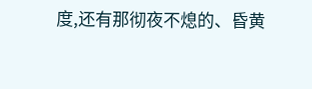度,还有那彻夜不熄的、昏黄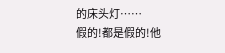的床头灯……
假的!都是假的!他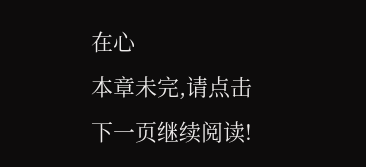在心
本章未完,请点击下一页继续阅读!